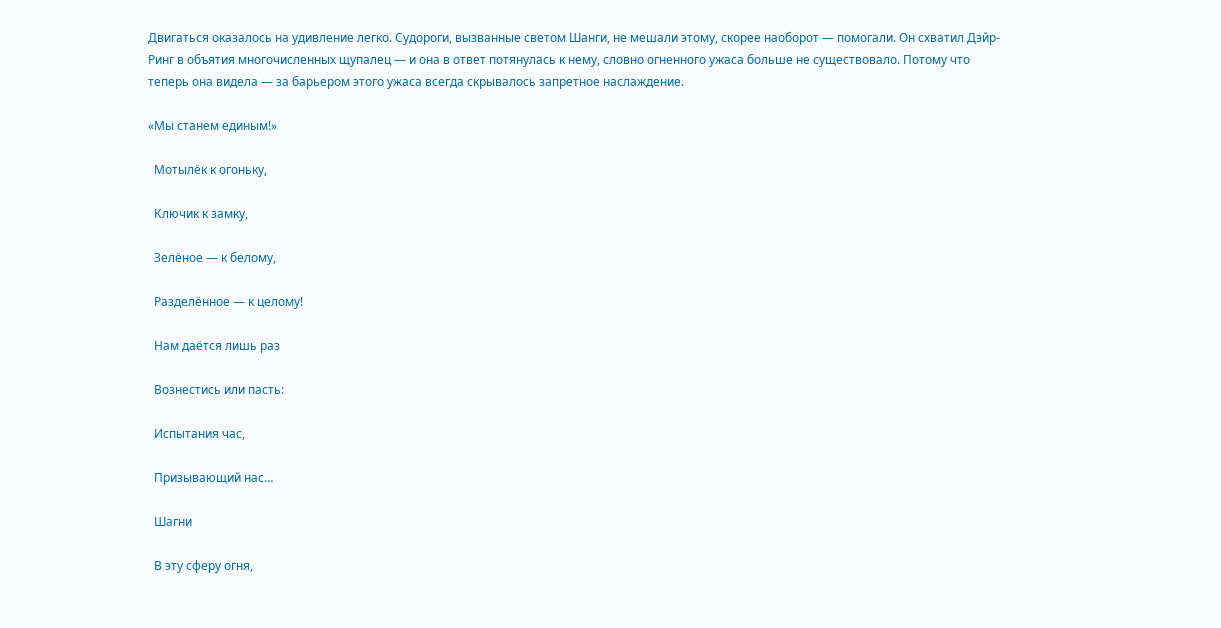Двигаться оказалось на удивление легко. Судороги, вызванные светом Шанги, не мешали этому, скорее наоборот — помогали. Он схватил Дэйр-Ринг в объятия многочисленных щупалец — и она в ответ потянулась к нему, словно огненного ужаса больше не существовало. Потому что теперь она видела — за барьером этого ужаса всегда скрывалось запретное наслаждение.

«Мы станем единым!»

  Мотылёк к огоньку,

  Ключик к замку,

  Зелёное — к белому,

  Разделённое — к целому!

  Нам даётся лишь раз

  Вознестись или пасть:

  Испытания час,

  Призывающий нас…

  Шагни

  В эту сферу огня,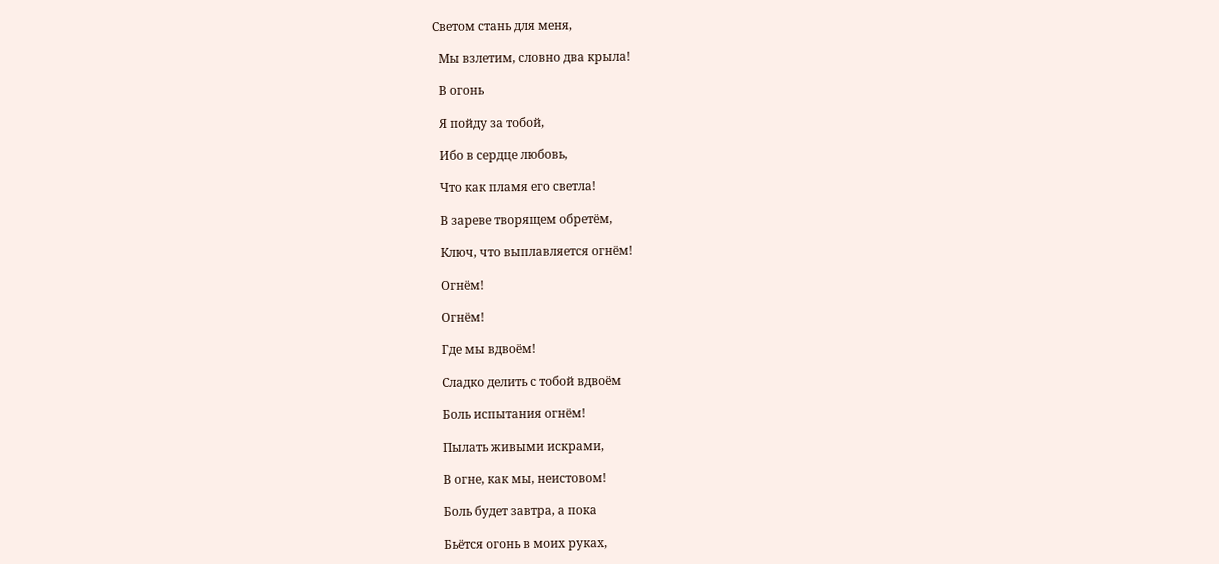Светом стань для меня,

  Мы взлетим, словно два крыла!

  В огонь

  Я пойду за тобой,

  Ибо в сердце любовь,

  Что как пламя его светла!

  В зареве творящем обретём,

  Ключ, что выплавляется огнём!

  Огнём!

  Огнём!

  Где мы вдвоём!

  Сладко делить с тобой вдвоём

  Боль испытания огнём!

  Пылать живыми искрами,

  В огне, как мы, неистовом!

  Боль будет завтра, а пока

  Бьётся огонь в моих руках,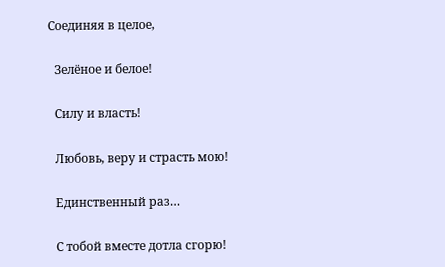Соединяя в целое,

  Зелёное и белое!

  Силу и власть!

  Любовь, веру и страсть мою!

  Единственный раз…

  С тобой вместе дотла сгорю!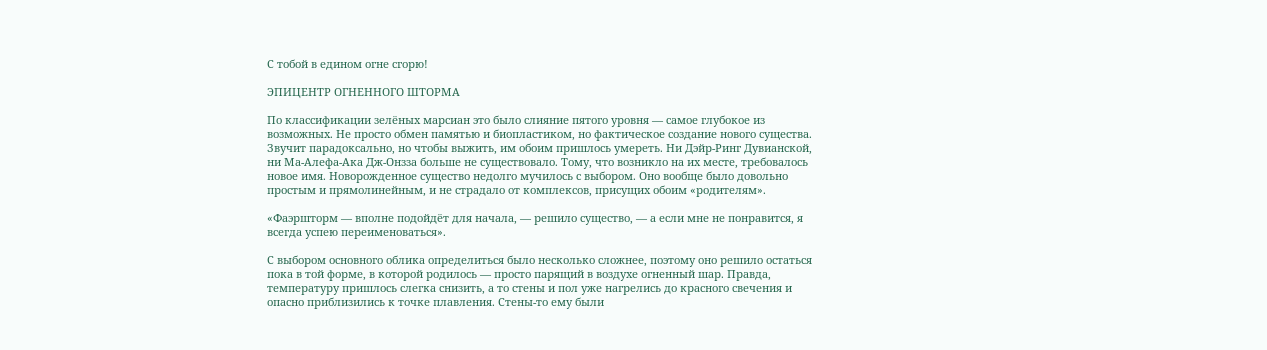С тобой в едином огне сгорю!

ЭПИЦЕНТР ОГНЕННОГО ШТОРМА

По классификации зелёных марсиан это было слияние пятого уровня — самое глубокое из возможных. Не просто обмен памятью и биопластиком, но фактическое создание нового существа. Звучит парадоксально, но чтобы выжить, им обоим пришлось умереть. Ни Дэйр-Ринг Дувианской, ни Ма-Алефа-Ака Дж-Онзза больше не существовало. Тому, что возникло на их месте, требовалось новое имя. Новорожденное существо недолго мучилось с выбором. Оно вообще было довольно простым и прямолинейным, и не страдало от комплексов, присущих обоим «родителям».

«Фаэршторм — вполне подойдёт для начала, — решило существо, — а если мне не понравится, я всегда успею переименоваться».

С выбором основного облика определиться было несколько сложнее, поэтому оно решило остаться пока в той форме, в которой родилось — просто парящий в воздухе огненный шар. Правда, температуру пришлось слегка снизить, а то стены и пол уже нагрелись до красного свечения и опасно приблизились к точке плавления. Стены-то ему были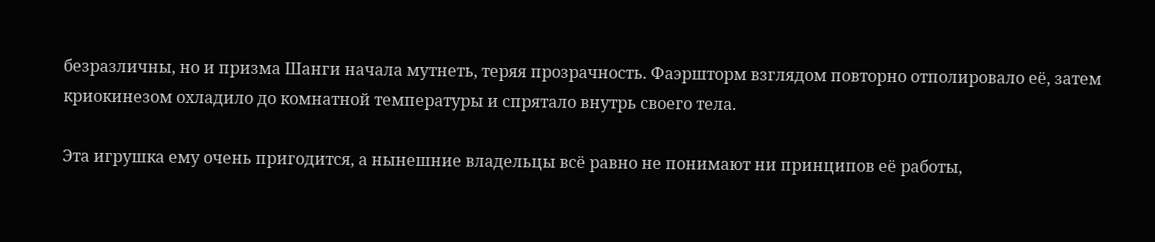безразличны, но и призма Шанги начала мутнеть, теряя прозрачность. Фаэршторм взглядом повторно отполировало её, затем криокинезом охладило до комнатной температуры и спрятало внутрь своего тела.

Эта игрушка ему очень пригодится, а нынешние владельцы всё равно не понимают ни принципов её работы,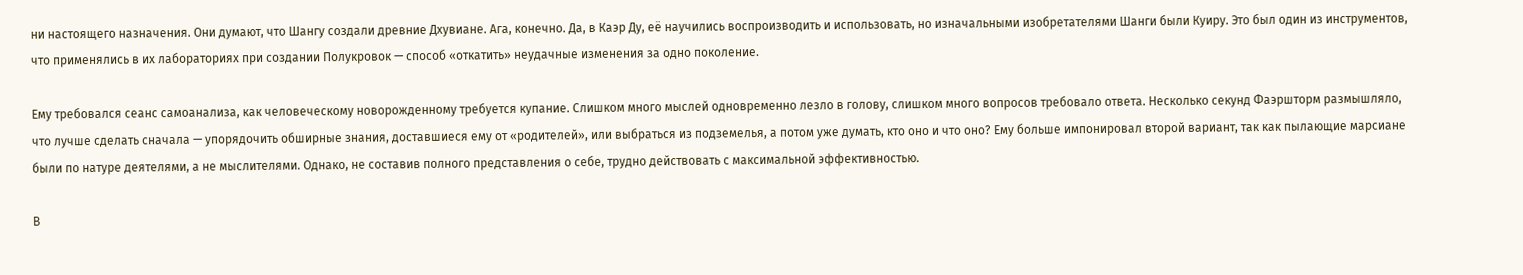ни настоящего назначения. Они думают, что Шангу создали древние Дхувиане. Ага, конечно. Да, в Каэр Ду, её научились воспроизводить и использовать, но изначальными изобретателями Шанги были Куиру. Это был один из инструментов, что применялись в их лабораториях при создании Полукровок — способ «откатить» неудачные изменения за одно поколение.

Ему требовался сеанс самоанализа, как человеческому новорожденному требуется купание. Слишком много мыслей одновременно лезло в голову, слишком много вопросов требовало ответа. Несколько секунд Фаэршторм размышляло, что лучше сделать сначала — упорядочить обширные знания, доставшиеся ему от «родителей», или выбраться из подземелья, а потом уже думать, кто оно и что оно? Ему больше импонировал второй вариант, так как пылающие марсиане были по натуре деятелями, а не мыслителями. Однако, не составив полного представления о себе, трудно действовать с максимальной эффективностью.

В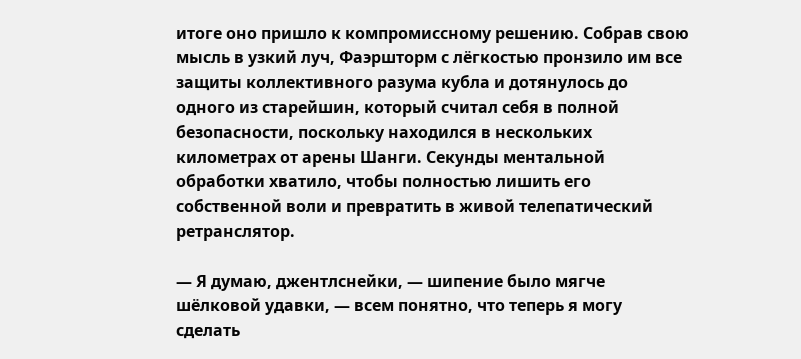итоге оно пришло к компромиссному решению. Собрав свою мысль в узкий луч, Фаэршторм с лёгкостью пронзило им все защиты коллективного разума кубла и дотянулось до одного из старейшин, который считал себя в полной безопасности, поскольку находился в нескольких километрах от арены Шанги. Секунды ментальной обработки хватило, чтобы полностью лишить его собственной воли и превратить в живой телепатический ретранслятор.

— Я думаю, джентлснейки, — шипение было мягче шёлковой удавки, — всем понятно, что теперь я могу сделать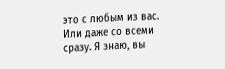это с любым из вас. Или даже со всеми сразу. Я знаю, вы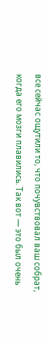все сейчас ощутили то, что почувствовал ваш собрат, когда его мозги плавились. Так вот — это был очень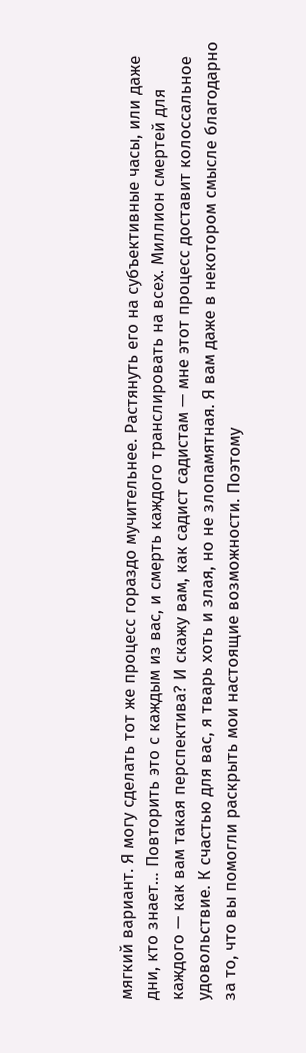мягкий вариант. Я могу сделать тот же процесс гораздо мучительнее. Растянуть его на субъективные часы, или даже дни, кто знает… Повторить это с каждым из вас, и смерть каждого транслировать на всех. Миллион смертей для каждого — как вам такая перспектива? И скажу вам, как садист садистам — мне этот процесс доставит колоссальное удовольствие. К счастью для вас, я тварь хоть и злая, но не злопамятная. Я вам даже в некотором смысле благодарно за то, что вы помогли раскрыть мои настоящие возможности. Поэтому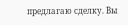предлагаю сделку. Вы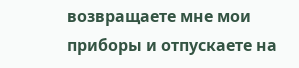возвращаете мне мои приборы и отпускаете на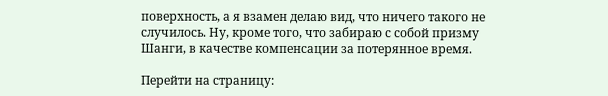поверхность, а я взамен делаю вид, что ничего такого не случилось. Ну, кроме того, что забираю с собой призму Шанги, в качестве компенсации за потерянное время.

Перейти на страницу: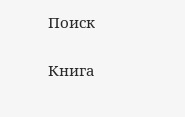Поиск

Книга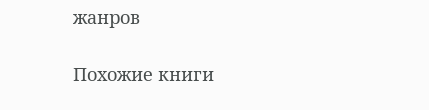жанров

Похожие книги